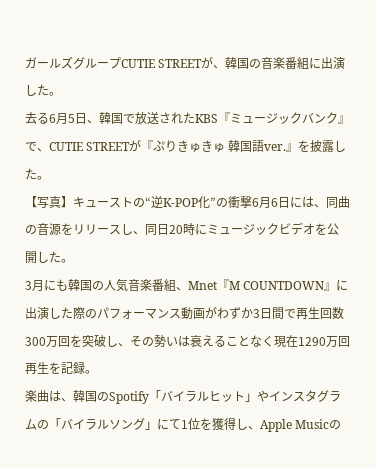ガールズグループCUTIE STREETが、韓国の音楽番組に出演した。
去る6月5日、韓国で放送されたKBS『ミュージックバンク』で、CUTIE STREETが『ぷりきゅきゅ 韓国語ver.』を披露した。
【写真】キューストの“逆K-POP化”の衝撃6月6日には、同曲の音源をリリースし、同日20時にミュージックビデオを公開した。
3月にも韓国の人気音楽番組、Mnet『M COUNTDOWN』に出演した際のパフォーマンス動画がわずか3日間で再生回数300万回を突破し、その勢いは衰えることなく現在1290万回再生を記録。
楽曲は、韓国のSpotify「バイラルヒット」やインスタグラムの「バイラルソング」にて1位を獲得し、Apple Musicの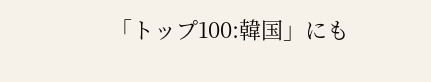「トップ100:韓国」にも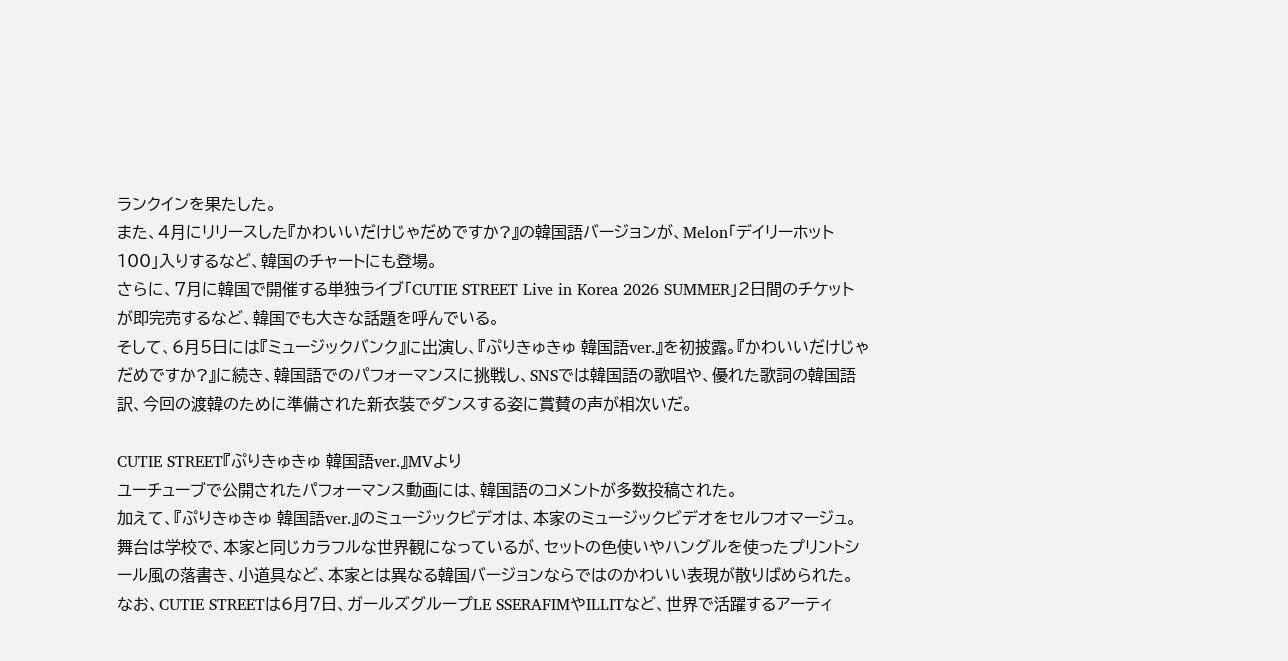ランクインを果たした。
また、4月にリリースした『かわいいだけじゃだめですか?』の韓国語バージョンが、Melon「デイリーホット100」入りするなど、韓国のチャートにも登場。
さらに、7月に韓国で開催する単独ライブ「CUTIE STREET Live in Korea 2026 SUMMER」2日間のチケットが即完売するなど、韓国でも大きな話題を呼んでいる。
そして、6月5日には『ミュージックバンク』に出演し、『ぷりきゅきゅ 韓国語ver.』を初披露。『かわいいだけじゃだめですか?』に続き、韓国語でのパフォーマンスに挑戦し、SNSでは韓国語の歌唱や、優れた歌詞の韓国語訳、今回の渡韓のために準備された新衣装でダンスする姿に賞賛の声が相次いだ。

CUTIE STREET『ぷりきゅきゅ 韓国語ver.』MVより
ユーチューブで公開されたパフォーマンス動画には、韓国語のコメントが多数投稿された。
加えて、『ぷりきゅきゅ 韓国語ver.』のミュージックビデオは、本家のミュージックビデオをセルフオマージュ。舞台は学校で、本家と同じカラフルな世界観になっているが、セットの色使いやハングルを使ったプリントシール風の落書き、小道具など、本家とは異なる韓国バージョンならではのかわいい表現が散りばめられた。
なお、CUTIE STREETは6月7日、ガールズグループLE SSERAFIMやILLITなど、世界で活躍するアーティ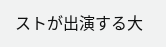ストが出演する大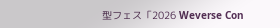型フェス「2026 Weverse Con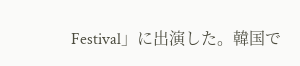Festival」に出演した。韓国で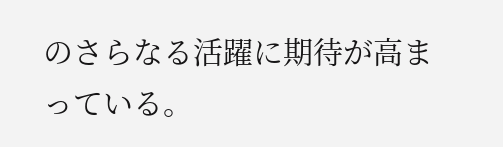のさらなる活躍に期待が高まっている。